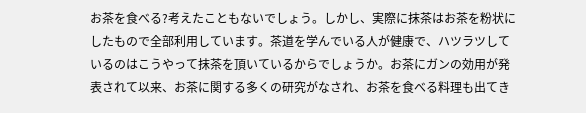お茶を食べる?考えたこともないでしょう。しかし、実際に抹茶はお茶を粉状にしたもので全部利用しています。茶道を学んでいる人が健康で、ハツラツしているのはこうやって抹茶を頂いているからでしょうか。お茶にガンの効用が発表されて以来、お茶に関する多くの研究がなされ、お茶を食べる料理も出てき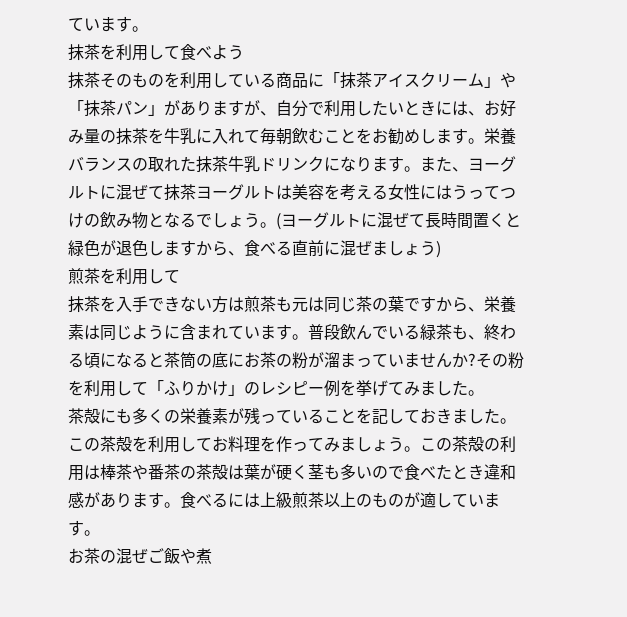ています。
抹茶を利用して食べよう
抹茶そのものを利用している商品に「抹茶アイスクリーム」や「抹茶パン」がありますが、自分で利用したいときには、お好み量の抹茶を牛乳に入れて毎朝飲むことをお勧めします。栄養バランスの取れた抹茶牛乳ドリンクになります。また、ヨーグルトに混ぜて抹茶ヨーグルトは美容を考える女性にはうってつけの飲み物となるでしょう。(ヨーグルトに混ぜて長時間置くと緑色が退色しますから、食べる直前に混ぜましょう)
煎茶を利用して
抹茶を入手できない方は煎茶も元は同じ茶の葉ですから、栄養素は同じように含まれています。普段飲んでいる緑茶も、終わる頃になると茶筒の底にお茶の粉が溜まっていませんか?その粉を利用して「ふりかけ」のレシピー例を挙げてみました。
茶殻にも多くの栄養素が残っていることを記しておきました。この茶殻を利用してお料理を作ってみましょう。この茶殻の利用は棒茶や番茶の茶殻は葉が硬く茎も多いので食べたとき違和感があります。食べるには上級煎茶以上のものが適しています。
お茶の混ぜご飯や煮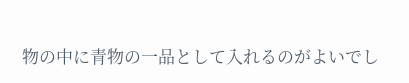物の中に青物の一品として入れるのがよいでし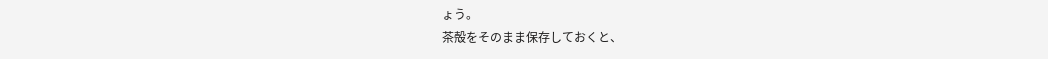ょう。
茶殻をそのまま保存しておくと、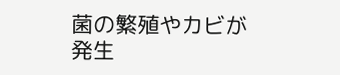菌の繁殖やカビが発生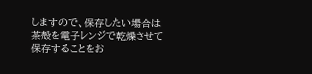しますので、保存したい場合は茶殻を電子レンジで乾燥させて保存することをお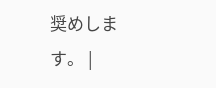奨めします。 |